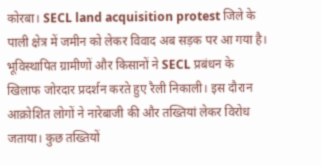कोरबा। SECL land acquisition protest जिले के पाली क्षेत्र में जमीन को लेकर विवाद अब सड़क पर आ गया है। भूविस्थापित ग्रामीणों और किसानों ने SECL प्रबंधन के खिलाफ जोरदार प्रदर्शन करते हुए रैली निकाली। इस दौरान आक्रोशित लोगों ने नारेबाजी की और तख्तियां लेकर विरोध जताया। कुछ तख्तियों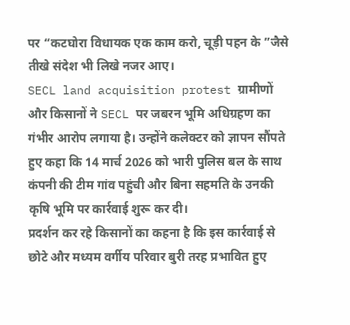पर “कटघोरा विधायक एक काम करो, चूड़ी पहन के ”जैसे तीखे संदेश भी लिखे नजर आए।
SECL land acquisition protest ग्रामीणों और किसानों ने SECL पर जबरन भूमि अधिग्रहण का गंभीर आरोप लगाया है। उन्होंने कलेक्टर को ज्ञापन सौंपते हुए कहा कि 14 मार्च 2026 को भारी पुलिस बल के साथ कंपनी की टीम गांव पहुंची और बिना सहमति के उनकी कृषि भूमि पर कार्रवाई शुरू कर दी।
प्रदर्शन कर रहे किसानों का कहना है कि इस कार्रवाई से छोटे और मध्यम वर्गीय परिवार बुरी तरह प्रभावित हुए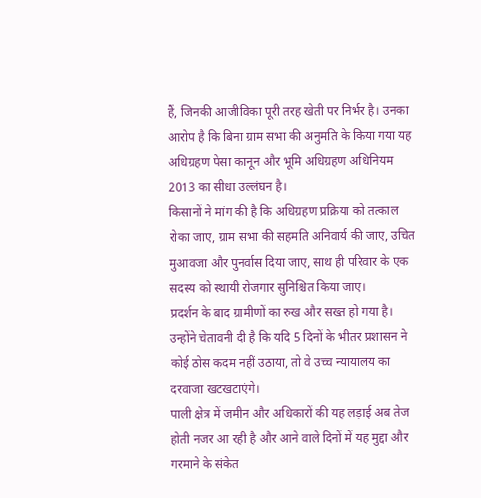हैं, जिनकी आजीविका पूरी तरह खेती पर निर्भर है। उनका आरोप है कि बिना ग्राम सभा की अनुमति के किया गया यह अधिग्रहण पेसा कानून और भूमि अधिग्रहण अधिनियम 2013 का सीधा उल्लंघन है।
किसानों ने मांग की है कि अधिग्रहण प्रक्रिया को तत्काल रोका जाए, ग्राम सभा की सहमति अनिवार्य की जाए, उचित मुआवजा और पुनर्वास दिया जाए, साथ ही परिवार के एक सदस्य को स्थायी रोजगार सुनिश्चित किया जाए।
प्रदर्शन के बाद ग्रामीणों का रुख और सख्त हो गया है। उन्होंने चेतावनी दी है कि यदि 5 दिनों के भीतर प्रशासन ने कोई ठोस कदम नहीं उठाया, तो वे उच्च न्यायालय का दरवाजा खटखटाएंगे।
पाली क्षेत्र में जमीन और अधिकारों की यह लड़ाई अब तेज होती नजर आ रही है और आने वाले दिनों में यह मुद्दा और गरमाने के संकेत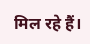मिल रहे हैं।